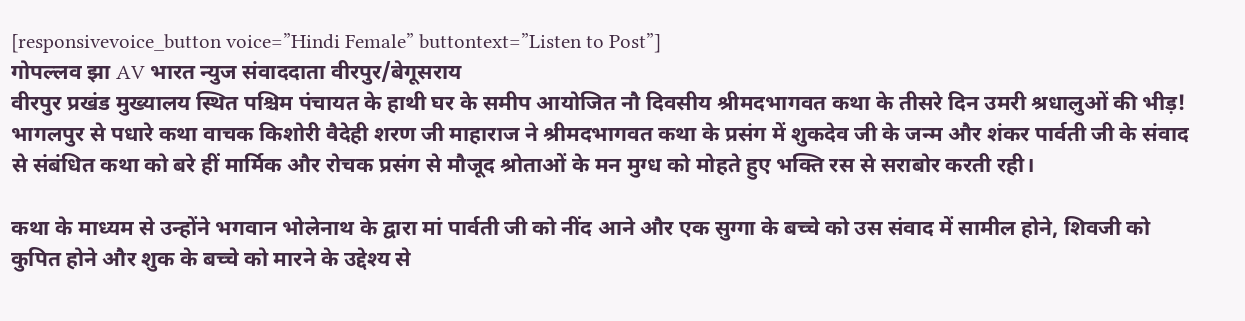[responsivevoice_button voice=”Hindi Female” buttontext=”Listen to Post”]
गोपल्लव झा AV भारत न्युज संवाददाता वीरपुर/बेगूसराय
वीरपुर प्रखंड मुख्यालय स्थित पश्चिम पंचायत के हाथी घर के समीप आयोजित नौ दिवसीय श्रीमदभागवत कथा के तीसरे दिन उमरी श्रधालुओं की भीड़!
भागलपुर से पधारे कथा वाचक किशोरी वैदेही शरण जी माहाराज ने श्रीमदभागवत कथा के प्रसंग में शुकदेव जी के जन्म और शंकर पार्वती जी के संवाद से संबंधित कथा को बरे हीं मार्मिक और रोचक प्रसंग से मौजूद श्रोताओं के मन मुग्ध को मोहते हुए भक्ति रस से सराबोर करती रही।

कथा के माध्यम से उन्होंने भगवान भोलेनाथ के द्वारा मां पार्वती जी को नींद आने और एक सुग्गा के बच्चे को उस संवाद में सामील होने, शिवजी को कुपित होने और शुक के बच्चे को मारने के उद्देश्य से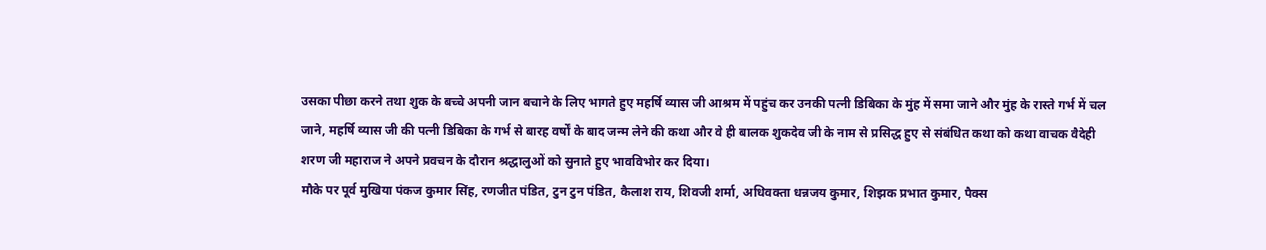उसका पीछा करने तथा शुक के बच्चे अपनी जान बचाने के लिए भागते हुए महर्षि व्यास जी आश्रम में पहुंच कर उनकी पत्नी डिबिका के मुंह में समा जाने और मुंह के रास्ते गर्भ में चल जाने, महर्षि व्यास जी की पत्नी डिबिका के गर्भ से बारह वर्षों के बाद जन्म लेने की कथा और वे ही बालक शुकदेव जी के नाम से प्रसिद्ध हुए से संबंधित कथा को कथा वाचक वैदेही शरण जी महाराज ने अपने प्रवचन के दौरान श्रद्धालुओं को सुनाते हुए भावविभोर कर दिया।
मौके पर पूर्व मुखिया पंकज कुमार सिंह, रणजीत पंडित, टुन टुन पंडित, कैलाश राय, शिवजी शर्मा, अधिवक्ता धन्नजय कुमार, शिझक प्रभात कुमार, पैक्स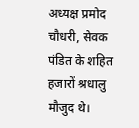अध्यक्ष प्रमोद चौधरी, सेवक पंडित के शहित हजारों श्रधालु मौजुद थे।